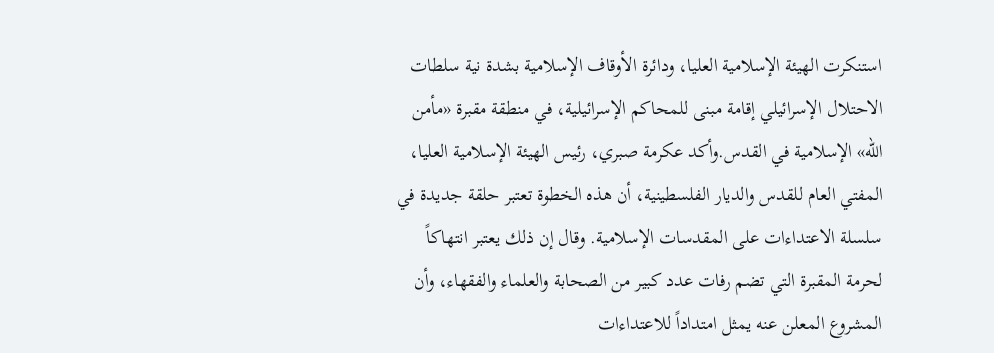استنكرت الهيئة الإسلامية العليا، ودائرة الأوقاف الإسلامية بشدة نية سلطات الاحتلال الإسرائيلي إقامة مبنى للمحاكم الإسرائيلية، في منطقة مقبرة «مأمن الله» الإسلامية في القدس.وأكد عكرمة صبري، رئيس الهيئة الإسلامية العليا، المفتي العام للقدس والديار الفلسطينية، أن هذه الخطوة تعتبر حلقة جديدة في سلسلة الاعتداءات على المقدسات الإسلامية. وقال إن ذلك يعتبر انتهاكاً لحرمة المقبرة التي تضم رفات عدد كبير من الصحابة والعلماء والفقهاء، وأن المشروع المعلن عنه يمثل امتداداً للاعتداءات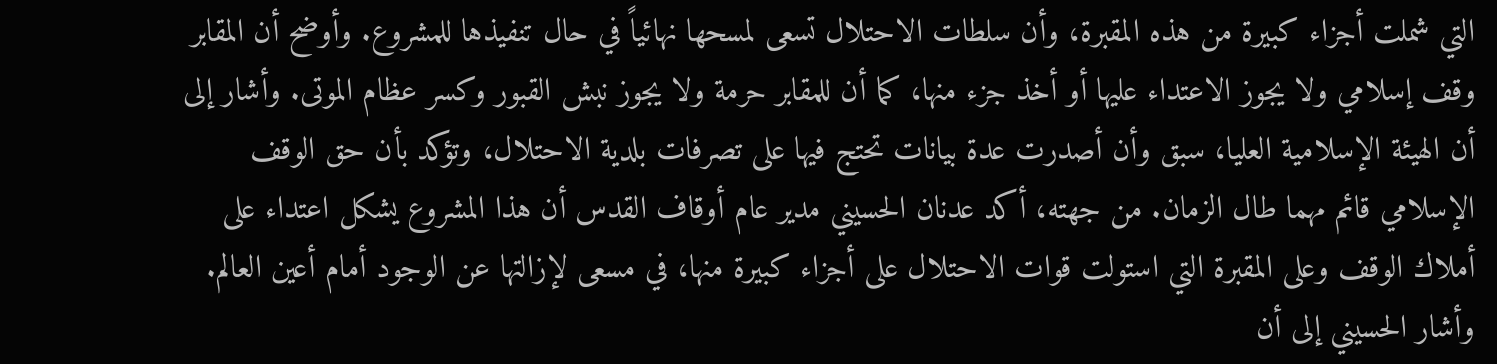التي شملت أجزاء كبيرة من هذه المقبرة، وأن سلطات الاحتلال تسعى لمسحها نهائياً في حال تنفيذها للمشروع. وأوضح أن المقابر وقف إسلامي ولا يجوز الاعتداء عليها أو أخذ جزء منها، كما أن للمقابر حرمة ولا يجوز نبش القبور وكسر عظام الموتى. وأشار إلى أن الهيئة الإسلامية العليا، سبق وأن أصدرت عدة بيانات تحتج فيها على تصرفات بلدية الاحتلال، وتؤكد بأن حق الوقف الإسلامي قائم مهما طال الزمان. من جهته، أكد عدنان الحسيني مدير عام أوقاف القدس أن هذا المشروع يشكل اعتداء على أملاك الوقف وعلى المقبرة التي استولت قوات الاحتلال على أجزاء كبيرة منها، في مسعى لإزالتها عن الوجود أمام أعين العالم. وأشار الحسيني إلى أن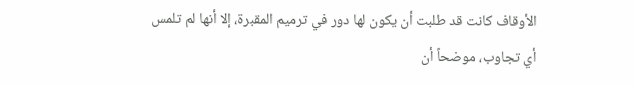الأوقاف كانت قد طلبت أن يكون لها دور في ترميم المقبرة، إلا أنها لم تلمس أي تجاوب، موضحاً أن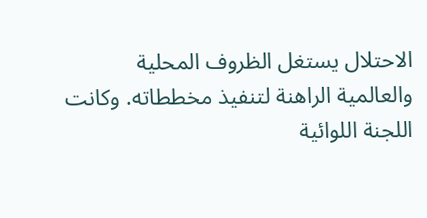الاحتلال يستغل الظروف المحلية والعالمية الراهنة لتنفيذ مخططاته. وكانت اللجنة اللوائية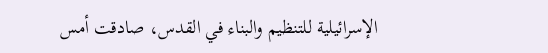الإسرائيلية للتنظيم والبناء في القدس، صادقت أمس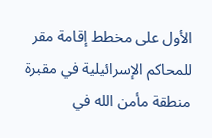الأول على مخطط إقامة مقر للمحاكم الإسرائيلية في مقبرة منطقة مأمن الله في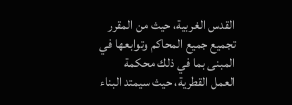القدس الغربية، حيث من المقرر تجميع جميع المحاكم وتوابعها في المبنى بما في ذلك محكمة العمل القطرية، حيث سيمتد البناء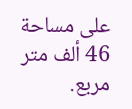على مساحة 46 ألف متر مربع.